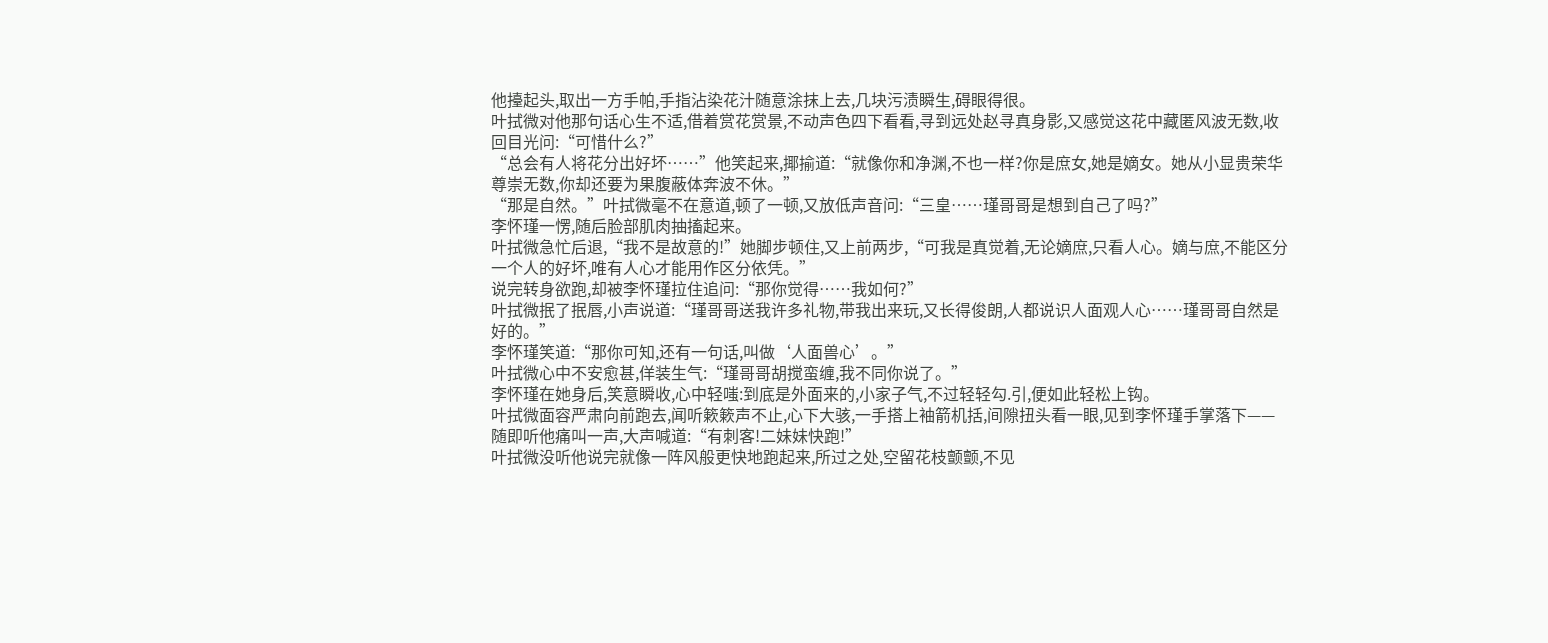他擡起头,取出一方手帕,手指沾染花汁随意涂抹上去,几块污渍瞬生,碍眼得很。
叶拭微对他那句话心生不适,借着赏花赏景,不动声色四下看看,寻到远处赵寻真身影,又感觉这花中藏匿风波无数,收回目光问:“可惜什么?”
“总会有人将花分出好坏……”他笑起来,揶揄道:“就像你和净渊,不也一样?你是庶女,她是嫡女。她从小显贵荣华尊崇无数,你却还要为果腹蔽体奔波不休。”
“那是自然。”叶拭微毫不在意道,顿了一顿,又放低声音问:“三皇……瑾哥哥是想到自己了吗?”
李怀瑾一愣,随后脸部肌肉抽搐起来。
叶拭微急忙后退,“我不是故意的!”她脚步顿住,又上前两步,“可我是真觉着,无论嫡庶,只看人心。嫡与庶,不能区分一个人的好坏,唯有人心才能用作区分依凭。”
说完转身欲跑,却被李怀瑾拉住追问:“那你觉得……我如何?”
叶拭微抿了抿唇,小声说道:“瑾哥哥送我许多礼物,带我出来玩,又长得俊朗,人都说识人面观人心……瑾哥哥自然是好的。”
李怀瑾笑道:“那你可知,还有一句话,叫做‘人面兽心’。”
叶拭微心中不安愈甚,佯装生气:“瑾哥哥胡搅蛮缠,我不同你说了。”
李怀瑾在她身后,笑意瞬收,心中轻嗤:到底是外面来的,小家子气,不过轻轻勾.引,便如此轻松上钩。
叶拭微面容严肃向前跑去,闻听簌簌声不止,心下大骇,一手搭上袖箭机括,间隙扭头看一眼,见到李怀瑾手掌落下——
随即听他痛叫一声,大声喊道:“有刺客!二妹妹快跑!”
叶拭微没听他说完就像一阵风般更快地跑起来,所过之处,空留花枝颤颤,不见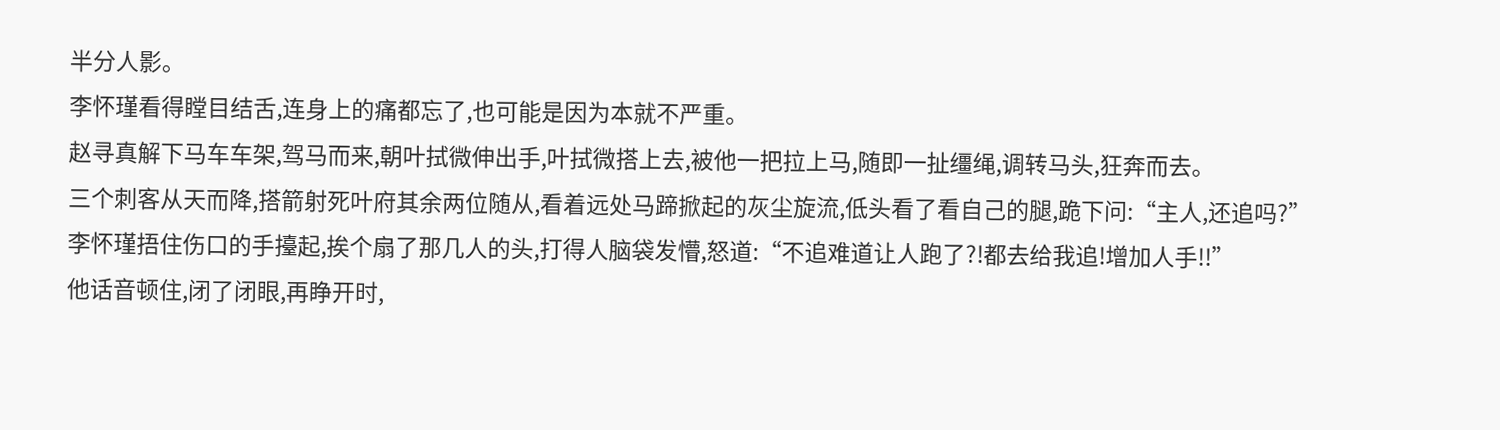半分人影。
李怀瑾看得瞠目结舌,连身上的痛都忘了,也可能是因为本就不严重。
赵寻真解下马车车架,驾马而来,朝叶拭微伸出手,叶拭微搭上去,被他一把拉上马,随即一扯缰绳,调转马头,狂奔而去。
三个刺客从天而降,搭箭射死叶府其余两位随从,看着远处马蹄掀起的灰尘旋流,低头看了看自己的腿,跪下问:“主人,还追吗?”
李怀瑾捂住伤口的手擡起,挨个扇了那几人的头,打得人脑袋发懵,怒道:“不追难道让人跑了?!都去给我追!增加人手!!”
他话音顿住,闭了闭眼,再睁开时,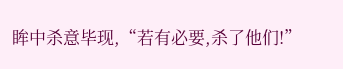眸中杀意毕现,“若有必要,杀了他们!”